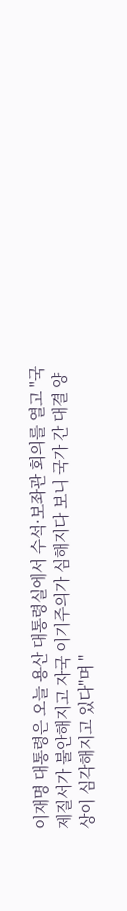이재명 대통령은 오늘 용산 대통령실에서 수석·보좌관 회의를 열고 "국제질서가 불안해지고 자국 이기주의가 심해지다 보니 국가 간 대결 양상이 심각해지고 있다"며 "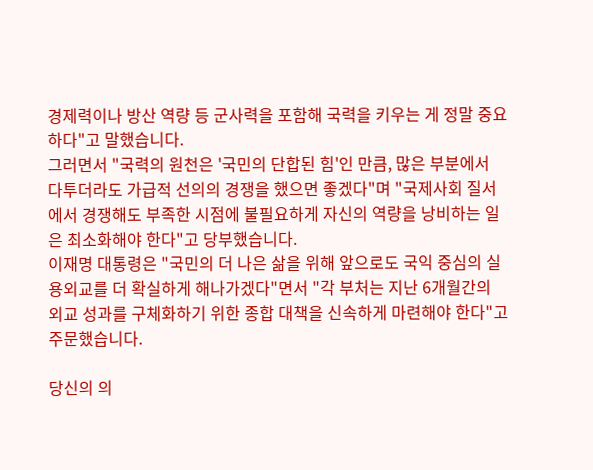경제력이나 방산 역량 등 군사력을 포함해 국력을 키우는 게 정말 중요하다"고 말했습니다.
그러면서 "국력의 원천은 '국민의 단합된 힘'인 만큼, 많은 부분에서 다투더라도 가급적 선의의 경쟁을 했으면 좋겠다"며 "국제사회 질서에서 경쟁해도 부족한 시점에 불필요하게 자신의 역량을 낭비하는 일은 최소화해야 한다"고 당부했습니다.
이재명 대통령은 "국민의 더 나은 삶을 위해 앞으로도 국익 중심의 실용외교를 더 확실하게 해나가겠다"면서 "각 부처는 지난 6개월간의 외교 성과를 구체화하기 위한 종합 대책을 신속하게 마련해야 한다"고 주문했습니다.

당신의 의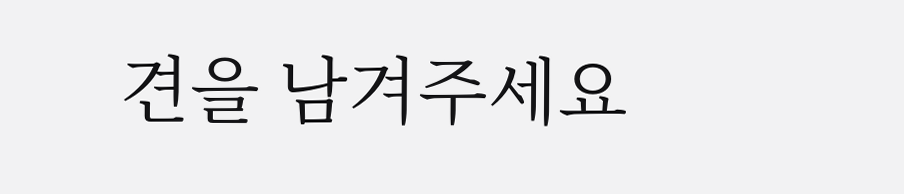견을 남겨주세요